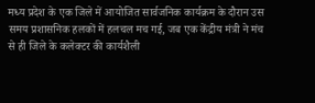मध्य प्रदेश के एक जिले में आयोजित सार्वजनिक कार्यक्रम के दौरान उस समय प्रशासनिक हलकों में हलचल मच गई, जब एक केंद्रीय मंत्री ने मंच से ही जिले के कलेक्टर की कार्यशैली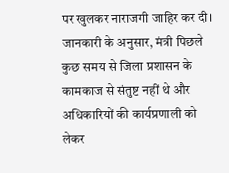पर खुलकर नाराजगी जाहिर कर दी। जानकारी के अनुसार, मंत्री पिछले कुछ समय से जिला प्रशासन के कामकाज से संतुष्ट नहीं थे और अधिकारियों की कार्यप्रणाली को लेकर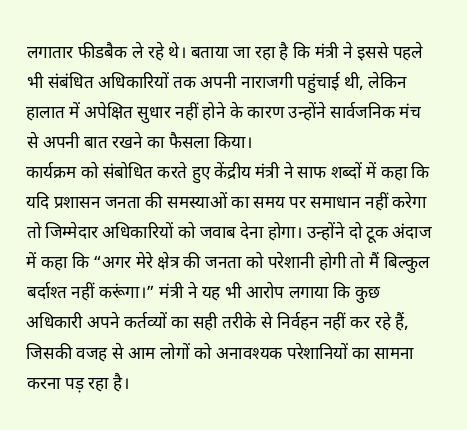लगातार फीडबैक ले रहे थे। बताया जा रहा है कि मंत्री ने इससे पहले भी संबंधित अधिकारियों तक अपनी नाराजगी पहुंचाई थी, लेकिन हालात में अपेक्षित सुधार नहीं होने के कारण उन्होंने सार्वजनिक मंच से अपनी बात रखने का फैसला किया।
कार्यक्रम को संबोधित करते हुए केंद्रीय मंत्री ने साफ शब्दों में कहा कि यदि प्रशासन जनता की समस्याओं का समय पर समाधान नहीं करेगा तो जिम्मेदार अधिकारियों को जवाब देना होगा। उन्होंने दो टूक अंदाज में कहा कि “अगर मेरे क्षेत्र की जनता को परेशानी होगी तो मैं बिल्कुल बर्दाश्त नहीं करूंगा।” मंत्री ने यह भी आरोप लगाया कि कुछ अधिकारी अपने कर्तव्यों का सही तरीके से निर्वहन नहीं कर रहे हैं, जिसकी वजह से आम लोगों को अनावश्यक परेशानियों का सामना करना पड़ रहा है।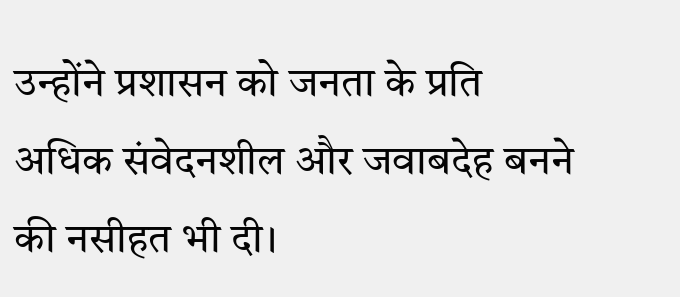उन्होंने प्रशासन को जनता के प्रति अधिक संवेदनशील और जवाबदेह बनने की नसीहत भी दी।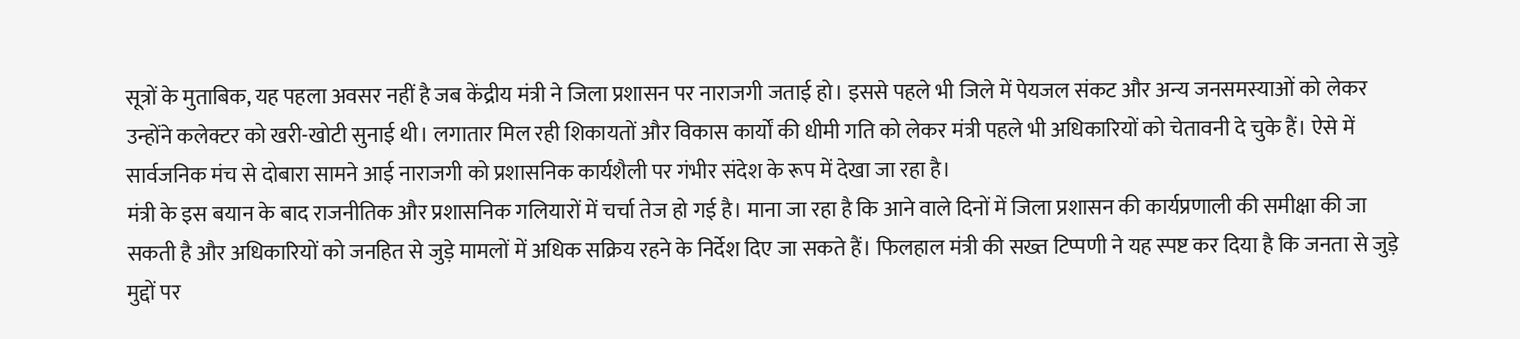सूत्रों के मुताबिक, यह पहला अवसर नहीं है जब केंद्रीय मंत्री ने जिला प्रशासन पर नाराजगी जताई हो। इससे पहले भी जिले में पेयजल संकट और अन्य जनसमस्याओं को लेकर उन्होंने कलेक्टर को खरी-खोटी सुनाई थी। लगातार मिल रही शिकायतों और विकास कार्यों की धीमी गति को लेकर मंत्री पहले भी अधिकारियों को चेतावनी दे चुके हैं। ऐसे में सार्वजनिक मंच से दोबारा सामने आई नाराजगी को प्रशासनिक कार्यशैली पर गंभीर संदेश के रूप में देखा जा रहा है।
मंत्री के इस बयान के बाद राजनीतिक और प्रशासनिक गलियारों में चर्चा तेज हो गई है। माना जा रहा है कि आने वाले दिनों में जिला प्रशासन की कार्यप्रणाली की समीक्षा की जा सकती है और अधिकारियों को जनहित से जुड़े मामलों में अधिक सक्रिय रहने के निर्देश दिए जा सकते हैं। फिलहाल मंत्री की सख्त टिप्पणी ने यह स्पष्ट कर दिया है कि जनता से जुड़े मुद्दों पर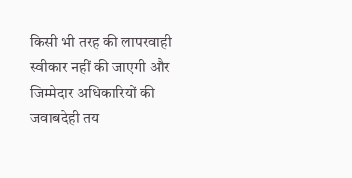किसी भी तरह की लापरवाही स्वीकार नहीं की जाएगी और जिम्मेदार अधिकारियों की जवाबदेही तय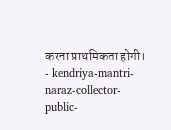करना प्राथमिकता होगी।
- kendriya-mantri-naraz-collector-public-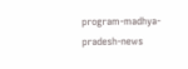program-madhya-pradesh-news